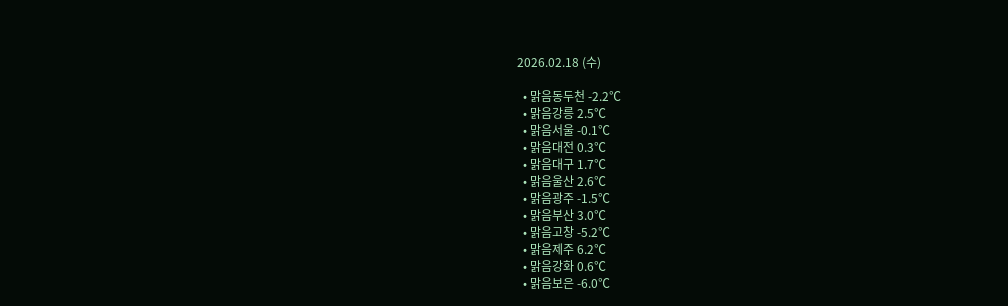2026.02.18 (수)

  • 맑음동두천 -2.2℃
  • 맑음강릉 2.5℃
  • 맑음서울 -0.1℃
  • 맑음대전 0.3℃
  • 맑음대구 1.7℃
  • 맑음울산 2.6℃
  • 맑음광주 -1.5℃
  • 맑음부산 3.0℃
  • 맑음고창 -5.2℃
  • 맑음제주 6.2℃
  • 맑음강화 0.6℃
  • 맑음보은 -6.0℃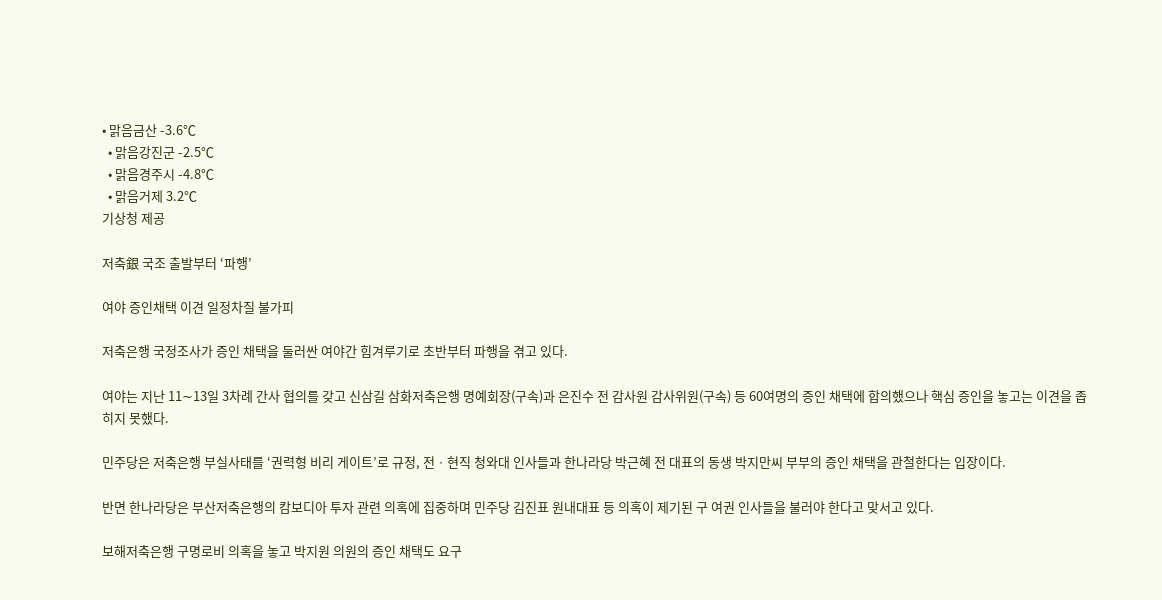• 맑음금산 -3.6℃
  • 맑음강진군 -2.5℃
  • 맑음경주시 -4.8℃
  • 맑음거제 3.2℃
기상청 제공

저축銀 국조 출발부터 ‘파행’

여야 증인채택 이견 일정차질 불가피

저축은행 국정조사가 증인 채택을 둘러싼 여야간 힘겨루기로 초반부터 파행을 겪고 있다.

여야는 지난 11∼13일 3차례 간사 협의를 갖고 신삼길 삼화저축은행 명예회장(구속)과 은진수 전 감사원 감사위원(구속) 등 60여명의 증인 채택에 합의했으나 핵심 증인을 놓고는 이견을 좁히지 못했다.

민주당은 저축은행 부실사태를 ‘권력형 비리 게이트’로 규정, 전ㆍ현직 청와대 인사들과 한나라당 박근혜 전 대표의 동생 박지만씨 부부의 증인 채택을 관철한다는 입장이다.

반면 한나라당은 부산저축은행의 캄보디아 투자 관련 의혹에 집중하며 민주당 김진표 원내대표 등 의혹이 제기된 구 여권 인사들을 불러야 한다고 맞서고 있다.

보해저축은행 구명로비 의혹을 놓고 박지원 의원의 증인 채택도 요구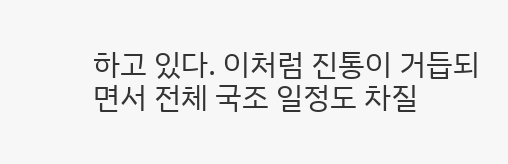하고 있다. 이처럼 진통이 거듭되면서 전체 국조 일정도 차질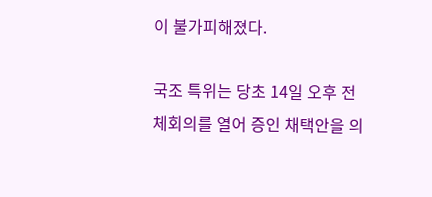이 불가피해졌다.

국조 특위는 당초 14일 오후 전체회의를 열어 증인 채택안을 의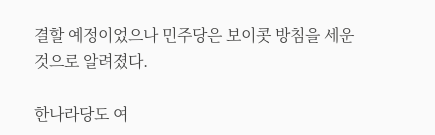결할 예정이었으나 민주당은 보이콧 방침을 세운 것으로 알려졌다.

한나라당도 여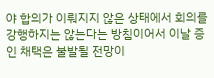야 합의가 이뤄지지 않은 상태에서 회의를 강행하지는 않는다는 방침이어서 이날 증인 채택은 불발될 전망이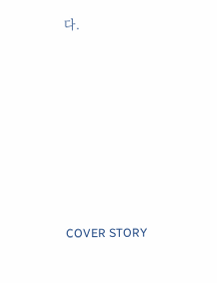다.








COVER STORY